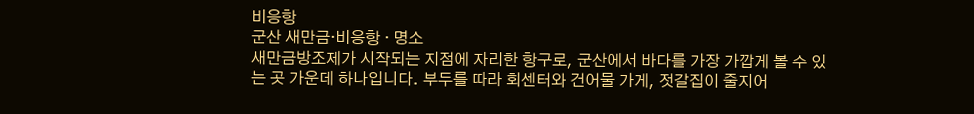비응항
군산 새만금·비응항 · 명소
새만금방조제가 시작되는 지점에 자리한 항구로, 군산에서 바다를 가장 가깝게 볼 수 있는 곳 가운데 하나입니다. 부두를 따라 회센터와 건어물 가게, 젓갈집이 줄지어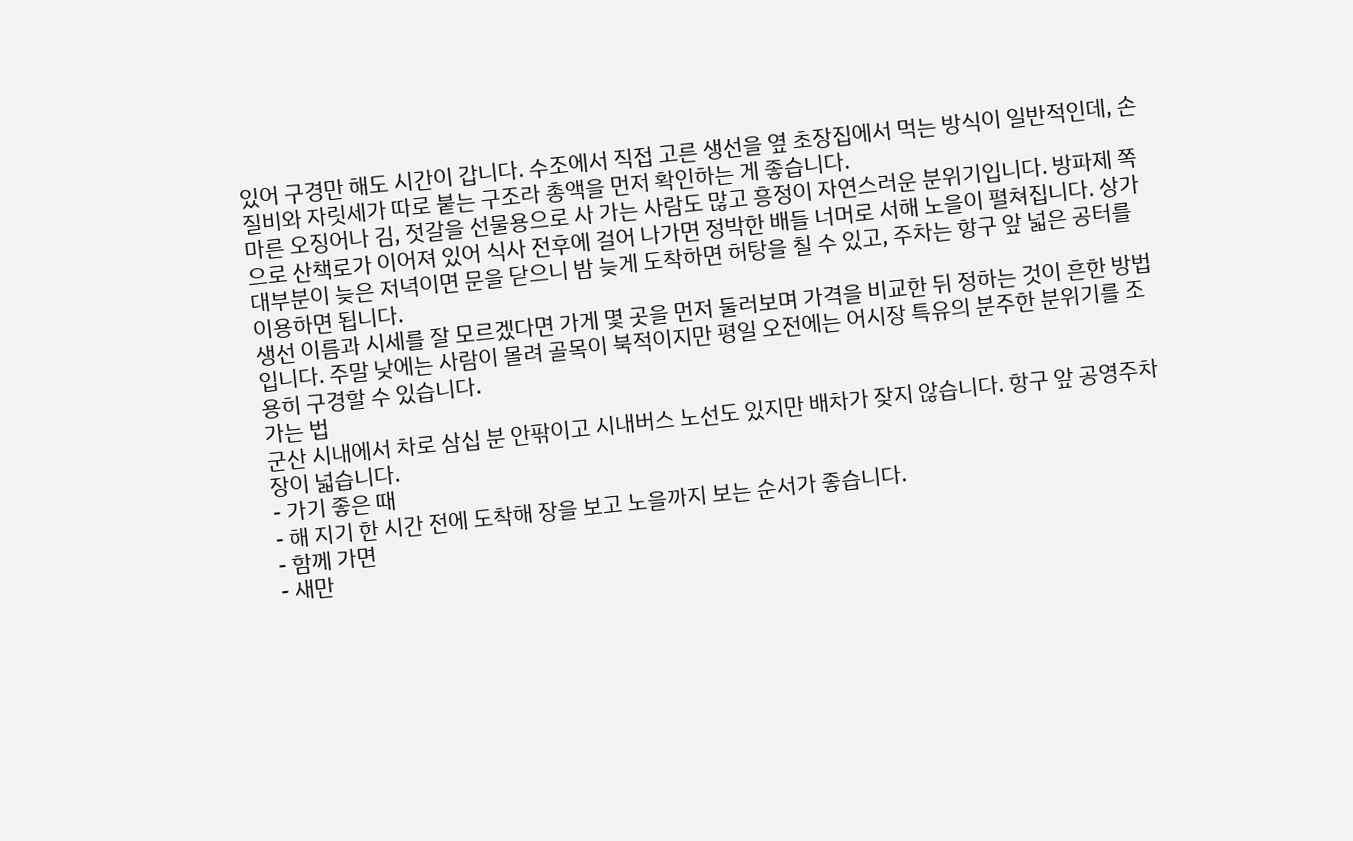있어 구경만 해도 시간이 갑니다. 수조에서 직접 고른 생선을 옆 초장집에서 먹는 방식이 일반적인데, 손질비와 자릿세가 따로 붙는 구조라 총액을 먼저 확인하는 게 좋습니다.
마른 오징어나 김, 젓갈을 선물용으로 사 가는 사람도 많고 흥정이 자연스러운 분위기입니다. 방파제 쪽으로 산책로가 이어져 있어 식사 전후에 걸어 나가면 정박한 배들 너머로 서해 노을이 펼쳐집니다. 상가 대부분이 늦은 저녁이면 문을 닫으니 밤 늦게 도착하면 허탕을 칠 수 있고, 주차는 항구 앞 넓은 공터를 이용하면 됩니다.
생선 이름과 시세를 잘 모르겠다면 가게 몇 곳을 먼저 둘러보며 가격을 비교한 뒤 정하는 것이 흔한 방법입니다. 주말 낮에는 사람이 몰려 골목이 북적이지만 평일 오전에는 어시장 특유의 분주한 분위기를 조용히 구경할 수 있습니다.
가는 법
군산 시내에서 차로 삼십 분 안팎이고 시내버스 노선도 있지만 배차가 잦지 않습니다. 항구 앞 공영주차장이 넓습니다.
- 가기 좋은 때
- 해 지기 한 시간 전에 도착해 장을 보고 노을까지 보는 순서가 좋습니다.
- 함께 가면
- 새만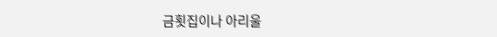금횟집이나 아리울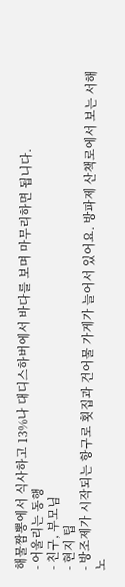해물짬뽕에서 식사하고 13%나 대디스하버에서 바다를 보며 마무리하면 됩니다.
- 어울리는 동행
- 친구, 부모님
- 현지 팁
- 방조제가 시작되는 항구로 횟집과 건어물 가게가 늘어서 있어요. 방파제 산책로에서 보는 서해 노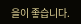을이 좋습니다.